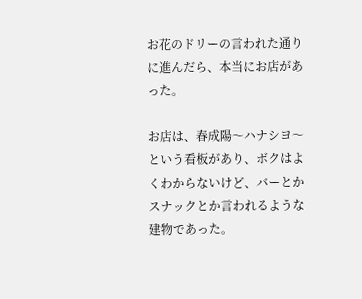お花のドリーの言われた通りに進んだら、本当にお店があった。

お店は、春成陽〜ハナシヨ〜という看板があり、ボクはよくわからないけど、バーとかスナックとか言われるような建物であった。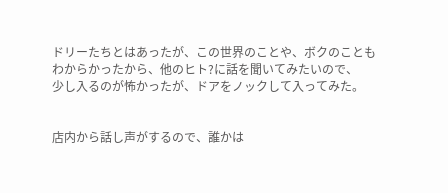ドリーたちとはあったが、この世界のことや、ボクのこともわからかったから、他のヒト?に話を聞いてみたいので、
少し入るのが怖かったが、ドアをノックして入ってみた。


店内から話し声がするので、誰かは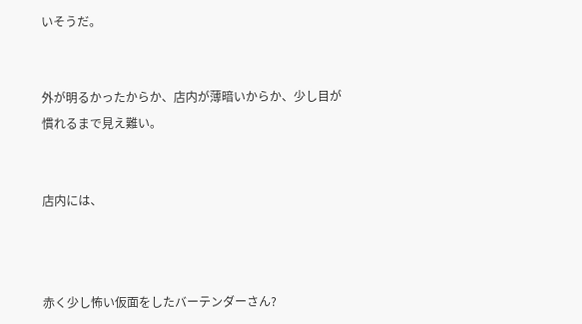いそうだ。


外が明るかったからか、店内が薄暗いからか、少し目が慣れるまで見え難い。


店内には、



赤く少し怖い仮面をしたバーテンダーさん?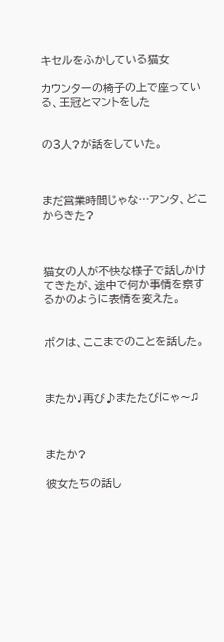キセルをふかしている猫女

カウンターの椅子の上で座っている、王冠とマントをした


の3人?が話をしていた。



まだ営業時間じゃな…アンタ、どこからきた?



猫女の人が不快な様子で話しかけてきたが、途中で何か事情を察するかのように表情を変えた。


ボクは、ここまでのことを話した。



またか♩再び♪またたびにゃ〜♫



またか?

彼女たちの話し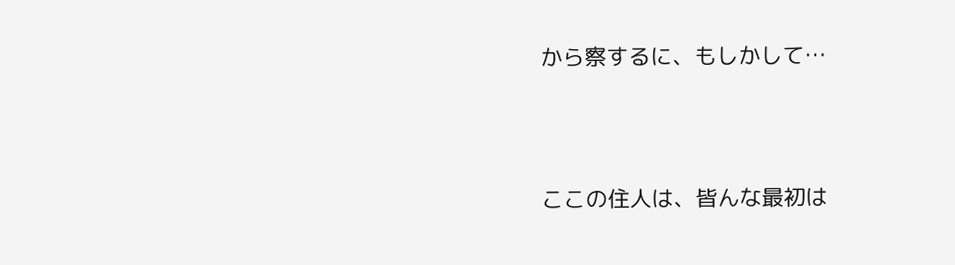から察するに、もしかして…




ここの住人は、皆んな最初は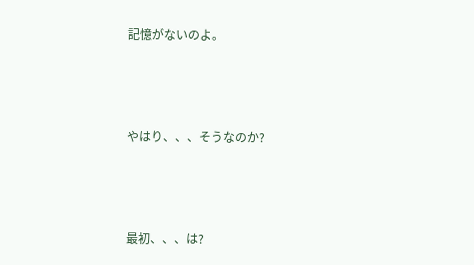記憶がないのよ。



やはり、、、そうなのか?



最初、、、は?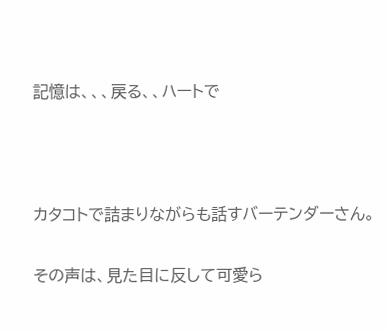記憶は、、、戻る、、ハートで



カタコトで詰まりながらも話すバーテンダーさん。

その声は、見た目に反して可愛ら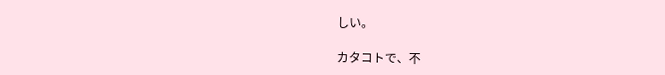しい。

カタコトで、不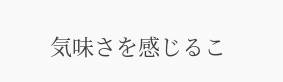気味さを感じるこ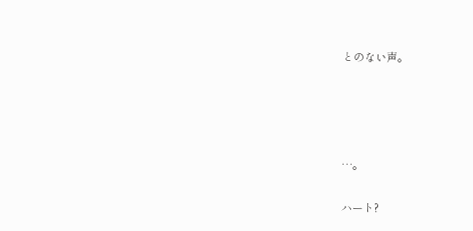とのない声。




…。

ハート?